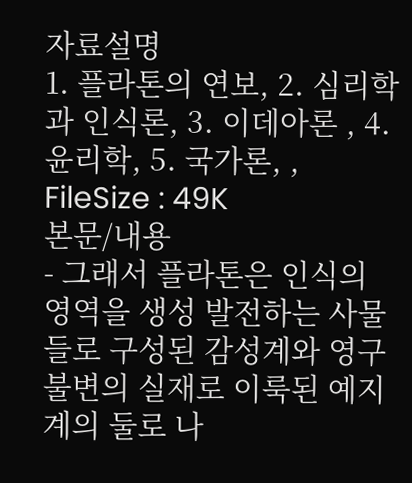자료설명
1. 플라톤의 연보, 2. 심리학과 인식론, 3. 이데아론 , 4. 윤리학, 5. 국가론, , FileSize : 49K
본문/내용
- 그래서 플라톤은 인식의 영역을 생성 발전하는 사물들로 구성된 감성계와 영구불변의 실재로 이룩된 예지계의 둘로 나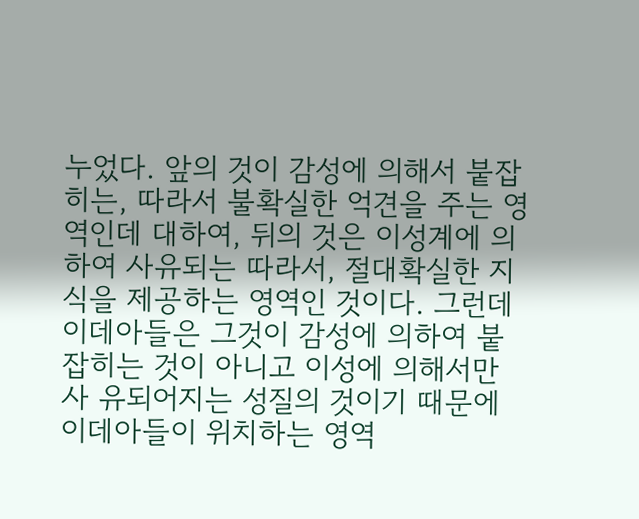누었다. 앞의 것이 감성에 의해서 붙잡히는, 따라서 불확실한 억견을 주는 영역인데 대하여, 뒤의 것은 이성계에 의하여 사유되는 따라서, 절대확실한 지식을 제공하는 영역인 것이다. 그런데 이데아들은 그것이 감성에 의하여 붙잡히는 것이 아니고 이성에 의해서만 사 유되어지는 성질의 것이기 때문에 이데아들이 위치하는 영역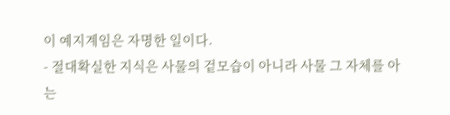이 예지계임은 자명한 일이다.
- 절대확실한 지식은 사물의 겉모습이 아니라 사물 그 자체를 아는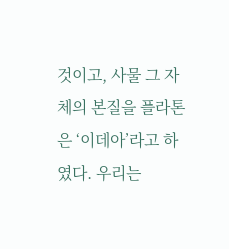것이고, 사물 그 자체의 본질을 플라톤은 ‘이데아’라고 하였다. 우리는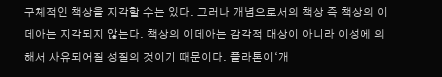구체적인 책상을 지각할 수는 있다. 그러나 개념으로서의 책상 즉 책상의 이데아는 지각되지 않는다. 책상의 이데아는 감각적 대상이 아니라 이성에 의해서 사유되어질 성질의 것이기 때문이다. 플라톤이‘개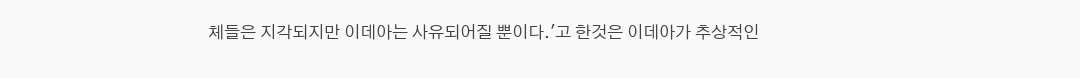체들은 지각되지만 이데아는 사유되어질 뿐이다.'고 한것은 이데아가 추상적인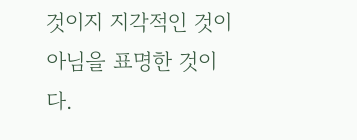것이지 지각적인 것이 아님을 표명한 것이다.